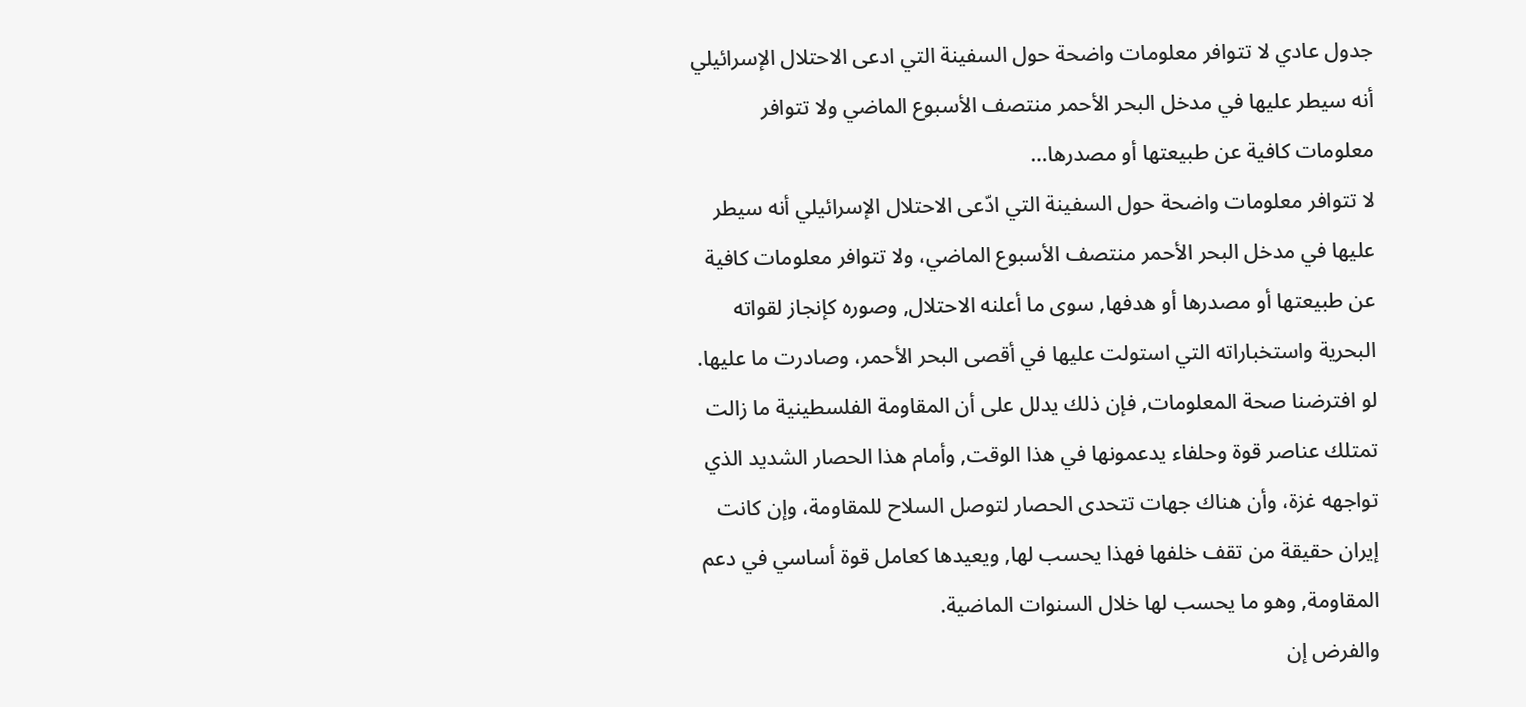جدول عادي لا تتوافر معلومات واضحة حول السفينة التي ادعى الاحتلال الإسرائيلي أنه سيطر عليها في مدخل البحر الأحمر منتصف الأسبوع الماضي ولا تتوافر معلومات كافية عن طبيعتها أو مصدرها…
لا تتوافر معلومات واضحة حول السفينة التي ادّعى الاحتلال الإسرائيلي أنه سيطر عليها في مدخل البحر الأحمر منتصف الأسبوع الماضي، ولا تتوافر معلومات كافية عن طبيعتها أو مصدرها أو هدفها, سوى ما أعلنه الاحتلال, وصوره كإنجاز لقواته البحرية واستخباراته التي استولت عليها في أقصى البحر الأحمر، وصادرت ما عليها.
لو افترضنا صحة المعلومات, فإن ذلك يدلل على أن المقاومة الفلسطينية ما زالت تمتلك عناصر قوة وحلفاء يدعمونها في هذا الوقت, وأمام هذا الحصار الشديد الذي تواجهه غزة، وأن هناك جهات تتحدى الحصار لتوصل السلاح للمقاومة، وإن كانت إيران حقيقة من تقف خلفها فهذا يحسب لها, ويعيدها كعامل قوة أساسي في دعم المقاومة, وهو ما يحسب لها خلال السنوات الماضية.
والفرض إن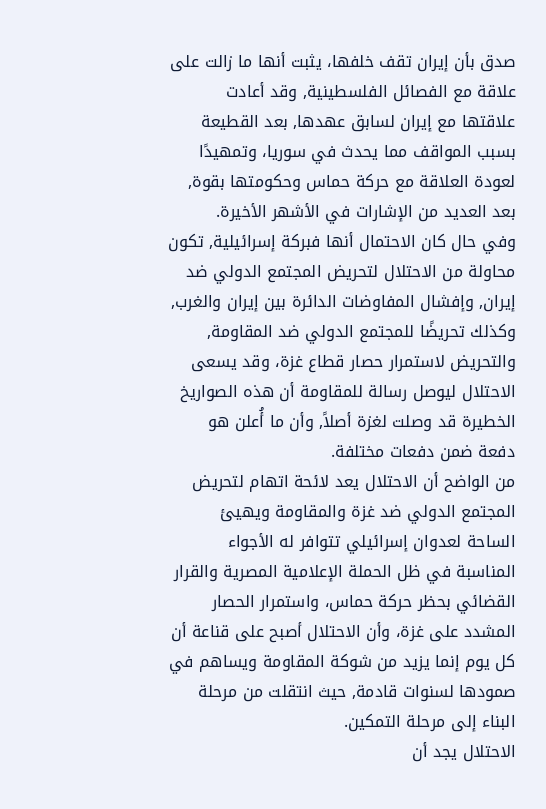صدق بأن إيران تقف خلفها، يثبت أنها ما زالت على علاقة مع الفصائل الفلسطينية, وقد أعادت علاقتها مع إيران لسابق عهدها, بعد القطيعة بسبب المواقف مما يحدث في سوريا، وتمهيدًا لعودة العلاقة مع حركة حماس وحكومتها بقوة, بعد العديد من الإشارات في الأشهر الأخيرة.
وفي حال كان الاحتمال أنها فبركة إسرائيلية, تكون محاولة من الاحتلال لتحريض المجتمع الدولي ضد إيران, وإفشال المفاوضات الدائرة بين إيران والغرب, وكذلك تحريضًا للمجتمع الدولي ضد المقاومة, والتحريض لاستمرار حصار قطاع غزة، وقد يسعى الاحتلال ليوصل رسالة للمقاومة أن هذه الصواريخ الخطيرة قد وصلت لغزة أصلاً, وأن ما أُعلن هو دفعة ضمن دفعات مختلفة.
من الواضح أن الاحتلال يعد لائحة اتهام لتحريض المجتمع الدولي ضد غزة والمقاومة ويهيئ الساحة لعدوان إسرائيلي تتوافر له الأجواء المناسبة في ظل الحملة الإعلامية المصرية والقرار القضائي بحظر حركة حماس، واستمرار الحصار المشدد على غزة، وأن الاحتلال أصبح على قناعة أن كل يوم إنما يزيد من شوكة المقاومة ويساهم في صمودها لسنوات قادمة, حيث انتقلت من مرحلة البناء إلى مرحلة التمكين.
الاحتلال يجد أن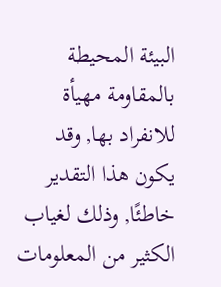البيئة المحيطة بالمقاومة مهيأة للانفراد بها, وقد يكون هذا التقدير خاطئًا, وذلك لغياب الكثير من المعلومات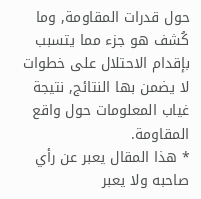حول قدرات المقاومة, وما كُشف هو جزء مما يتسبب بإقدام الاحتلال على خطوات لا يضمن بها النتائج, نتيجة غياب المعلومات حول واقع المقاومة.
* هذا المقال يعبر عن رأي صاحبه ولا يعبر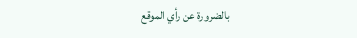بالضرورة عن رأي الموقع